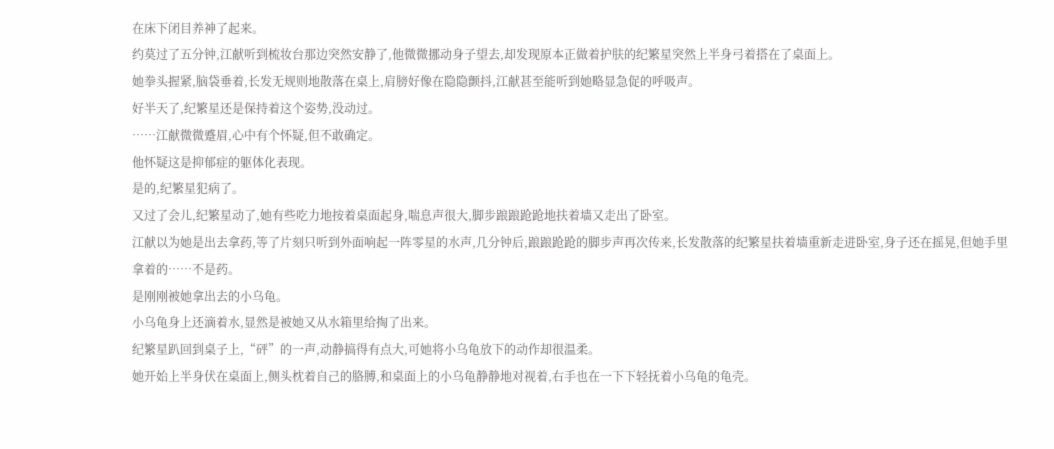在床下闭目养神了起来。
约莫过了五分钟,江献听到梳妆台那边突然安静了,他微微挪动身子望去,却发现原本正做着护肤的纪繁星突然上半身弓着搭在了桌面上。
她拳头握紧,脑袋垂着,长发无规则地散落在桌上,肩膀好像在隐隐颤抖,江献甚至能听到她略显急促的呼吸声。
好半天了,纪繁星还是保持着这个姿势,没动过。
……江献微微蹙眉,心中有个怀疑,但不敢确定。
他怀疑这是抑郁症的躯体化表现。
是的,纪繁星犯病了。
又过了会儿,纪繁星动了,她有些吃力地按着桌面起身,喘息声很大,脚步踉踉跄跄地扶着墙又走出了卧室。
江献以为她是出去拿药,等了片刻只听到外面响起一阵零星的水声,几分钟后,踉踉跄跄的脚步声再次传来,长发散落的纪繁星扶着墙重新走进卧室,身子还在摇晃,但她手里拿着的……不是药。
是刚刚被她拿出去的小乌龟。
小乌龟身上还滴着水,显然是被她又从水箱里给掏了出来。
纪繁星趴回到桌子上,“砰”的一声,动静搞得有点大,可她将小乌龟放下的动作却很温柔。
她开始上半身伏在桌面上,侧头枕着自己的胳膊,和桌面上的小乌龟静静地对视着,右手也在一下下轻抚着小乌龟的龟壳。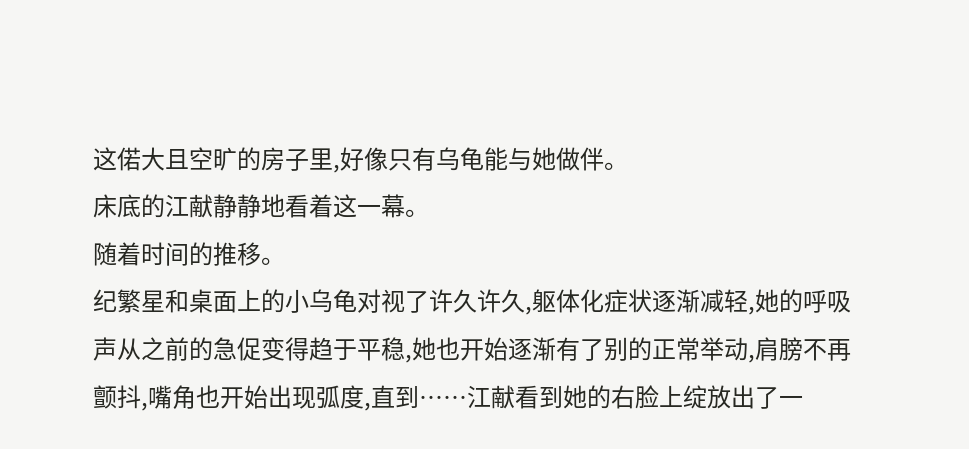这偌大且空旷的房子里,好像只有乌龟能与她做伴。
床底的江献静静地看着这一幕。
随着时间的推移。
纪繁星和桌面上的小乌龟对视了许久许久,躯体化症状逐渐减轻,她的呼吸声从之前的急促变得趋于平稳,她也开始逐渐有了别的正常举动,肩膀不再颤抖,嘴角也开始出现弧度,直到……江献看到她的右脸上绽放出了一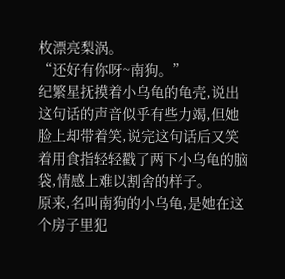枚漂亮梨涡。
“还好有你呀~南狗。”
纪繁星抚摸着小乌龟的龟壳,说出这句话的声音似乎有些力竭,但她脸上却带着笑,说完这句话后又笑着用食指轻轻戳了两下小乌龟的脑袋,情感上难以割舍的样子。
原来,名叫南狗的小乌龟,是她在这个房子里犯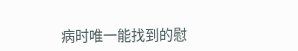病时唯一能找到的慰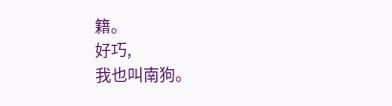籍。
好巧,
我也叫南狗。